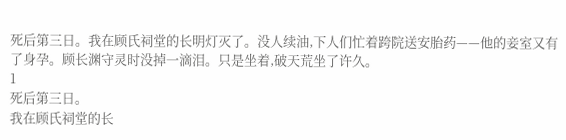死后第三日。我在顾氏祠堂的长明灯灭了。没人续油,下人们忙着跨院送安胎药——他的妾室又有了身孕。顾长渊守灵时没掉一滴泪。只是坐着,破天荒坐了许久。
1
死后第三日。
我在顾氏祠堂的长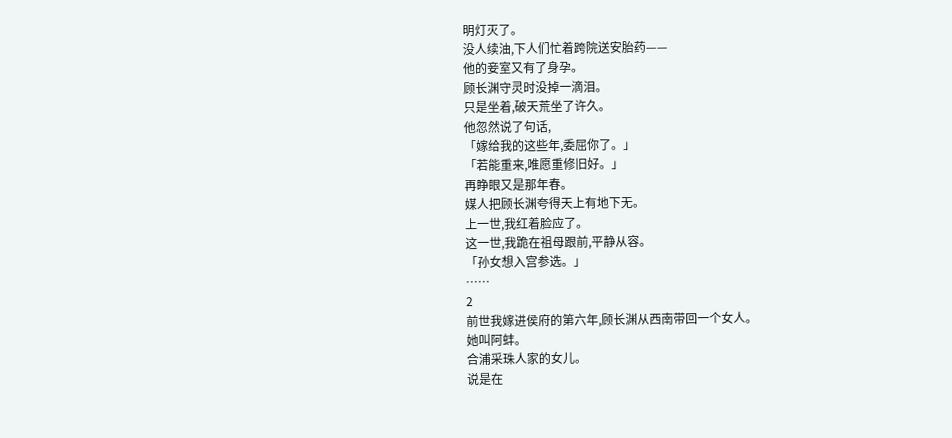明灯灭了。
没人续油,下人们忙着跨院送安胎药——
他的妾室又有了身孕。
顾长渊守灵时没掉一滴泪。
只是坐着,破天荒坐了许久。
他忽然说了句话,
「嫁给我的这些年,委屈你了。」
「若能重来,唯愿重修旧好。」
再睁眼又是那年春。
媒人把顾长渊夸得天上有地下无。
上一世,我红着脸应了。
这一世,我跪在祖母跟前,平静从容。
「孙女想入宫参选。」
……
2
前世我嫁进侯府的第六年,顾长渊从西南带回一个女人。
她叫阿蚌。
合浦采珠人家的女儿。
说是在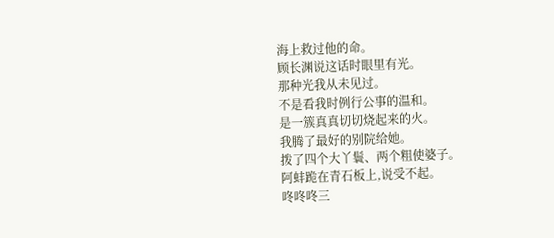海上救过他的命。
顾长渊说这话时眼里有光。
那种光我从未见过。
不是看我时例行公事的温和。
是一簇真真切切烧起来的火。
我腾了最好的别院给她。
拨了四个大丫鬟、两个粗使婆子。
阿蚌跪在青石板上,说受不起。
咚咚咚三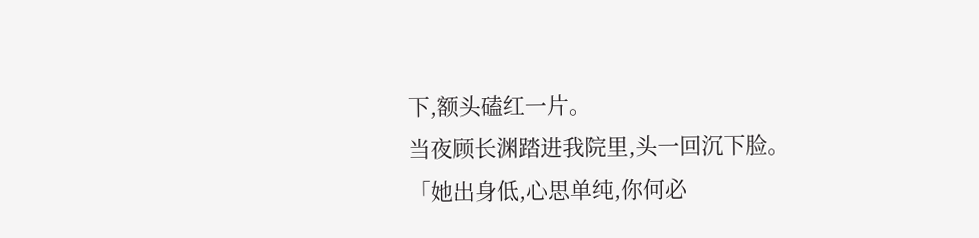下,额头磕红一片。
当夜顾长渊踏进我院里,头一回沉下脸。
「她出身低,心思单纯,你何必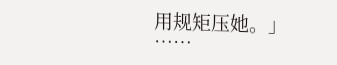用规矩压她。」
……